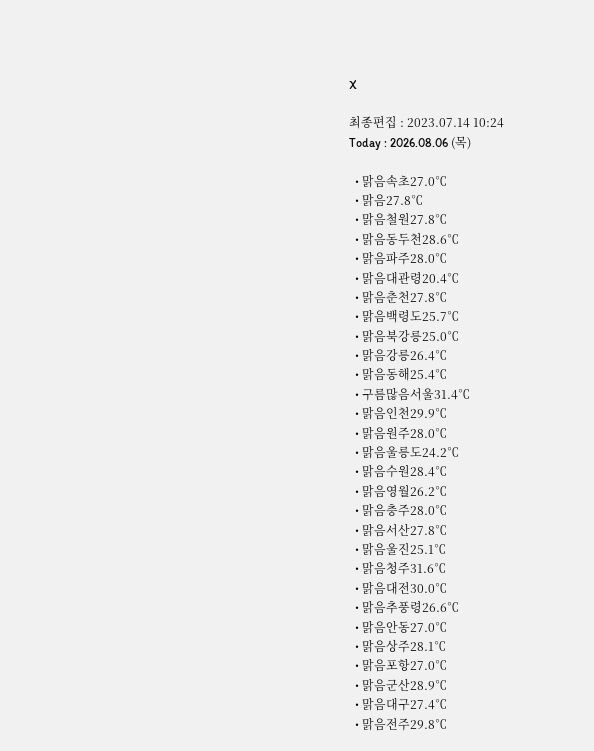X

최종편집 : 2023.07.14 10:24
Today : 2026.08.06 (목)

  • 맑음속초27.0℃
  • 맑음27.8℃
  • 맑음철원27.8℃
  • 맑음동두천28.6℃
  • 맑음파주28.0℃
  • 맑음대관령20.4℃
  • 맑음춘천27.8℃
  • 맑음백령도25.7℃
  • 맑음북강릉25.0℃
  • 맑음강릉26.4℃
  • 맑음동해25.4℃
  • 구름많음서울31.4℃
  • 맑음인천29.9℃
  • 맑음원주28.0℃
  • 맑음울릉도24.2℃
  • 맑음수원28.4℃
  • 맑음영월26.2℃
  • 맑음충주28.0℃
  • 맑음서산27.8℃
  • 맑음울진25.1℃
  • 맑음청주31.6℃
  • 맑음대전30.0℃
  • 맑음추풍령26.6℃
  • 맑음안동27.0℃
  • 맑음상주28.1℃
  • 맑음포항27.0℃
  • 맑음군산28.9℃
  • 맑음대구27.4℃
  • 맑음전주29.8℃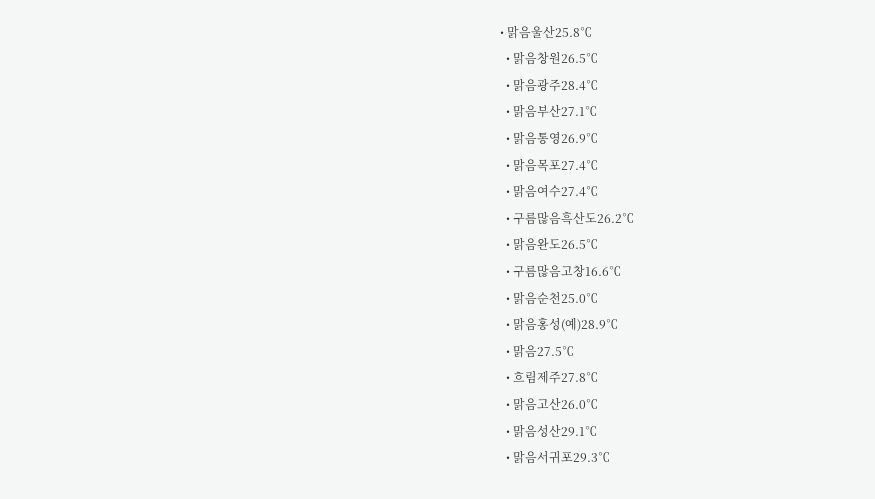• 맑음울산25.8℃
  • 맑음창원26.5℃
  • 맑음광주28.4℃
  • 맑음부산27.1℃
  • 맑음통영26.9℃
  • 맑음목포27.4℃
  • 맑음여수27.4℃
  • 구름많음흑산도26.2℃
  • 맑음완도26.5℃
  • 구름많음고창16.6℃
  • 맑음순천25.0℃
  • 맑음홍성(예)28.9℃
  • 맑음27.5℃
  • 흐림제주27.8℃
  • 맑음고산26.0℃
  • 맑음성산29.1℃
  • 맑음서귀포29.3℃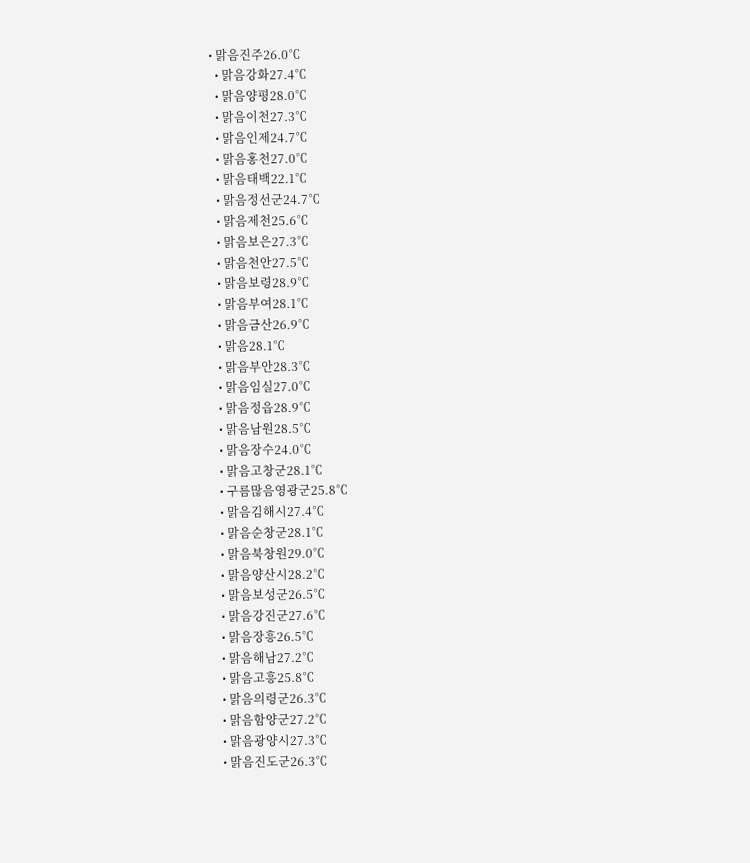• 맑음진주26.0℃
  • 맑음강화27.4℃
  • 맑음양평28.0℃
  • 맑음이천27.3℃
  • 맑음인제24.7℃
  • 맑음홍천27.0℃
  • 맑음태백22.1℃
  • 맑음정선군24.7℃
  • 맑음제천25.6℃
  • 맑음보은27.3℃
  • 맑음천안27.5℃
  • 맑음보령28.9℃
  • 맑음부여28.1℃
  • 맑음금산26.9℃
  • 맑음28.1℃
  • 맑음부안28.3℃
  • 맑음임실27.0℃
  • 맑음정읍28.9℃
  • 맑음남원28.5℃
  • 맑음장수24.0℃
  • 맑음고창군28.1℃
  • 구름많음영광군25.8℃
  • 맑음김해시27.4℃
  • 맑음순창군28.1℃
  • 맑음북창원29.0℃
  • 맑음양산시28.2℃
  • 맑음보성군26.5℃
  • 맑음강진군27.6℃
  • 맑음장흥26.5℃
  • 맑음해남27.2℃
  • 맑음고흥25.8℃
  • 맑음의령군26.3℃
  • 맑음함양군27.2℃
  • 맑음광양시27.3℃
  • 맑음진도군26.3℃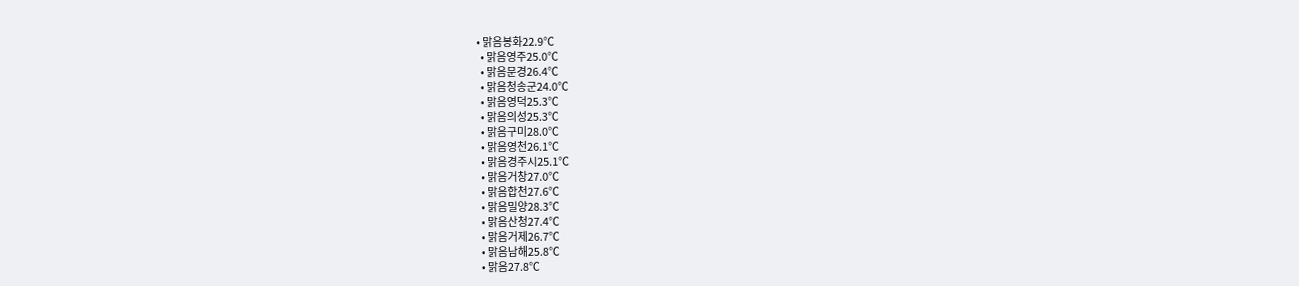• 맑음봉화22.9℃
  • 맑음영주25.0℃
  • 맑음문경26.4℃
  • 맑음청송군24.0℃
  • 맑음영덕25.3℃
  • 맑음의성25.3℃
  • 맑음구미28.0℃
  • 맑음영천26.1℃
  • 맑음경주시25.1℃
  • 맑음거창27.0℃
  • 맑음합천27.6℃
  • 맑음밀양28.3℃
  • 맑음산청27.4℃
  • 맑음거제26.7℃
  • 맑음남해25.8℃
  • 맑음27.8℃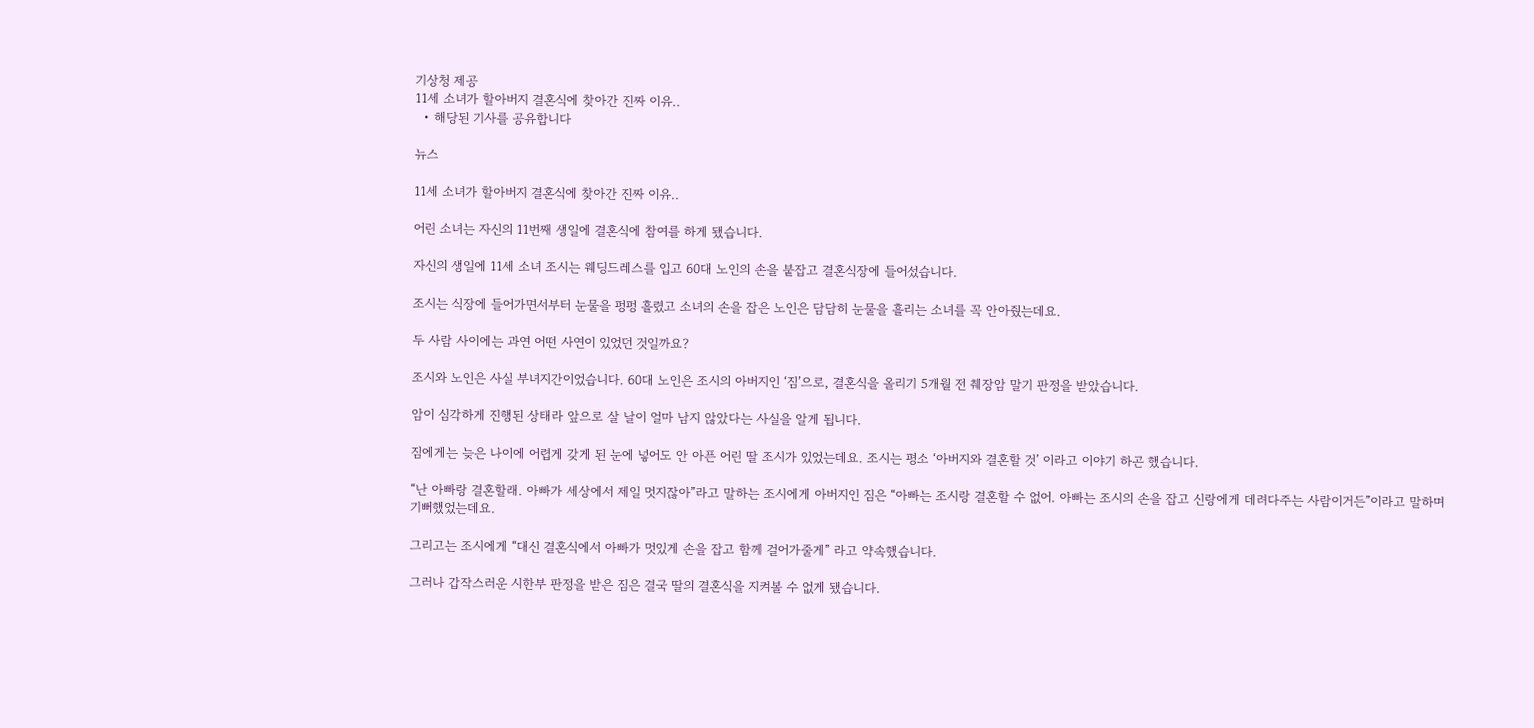기상청 제공
11세 소녀가 할아버지 결혼식에 찾아간 진짜 이유..
  • 해당된 기사를 공유합니다

뉴스

11세 소녀가 할아버지 결혼식에 찾아간 진짜 이유..

어린 소녀는 자신의 11번째 생일에 결혼식에 참여를 하게 됐습니다.

자신의 생일에 11세 소녀 조시는 웨딩드레스를 입고 60대 노인의 손을 붙잡고 결혼식장에 들어섰습니다.

조시는 식장에 들어가면서부터 눈물을 펑펑 흘렸고 소녀의 손을 잡은 노인은 담담히 눈물을 흘리는 소녀를 꼭 안아줬는데요.

두 사람 사이에는 과연 어떤 사연이 있었던 것일까요?

조시와 노인은 사실 부녀지간이었습니다. 60대 노인은 조시의 아버지인 ‘짐’으로, 결혼식을 올리기 5개월 전 췌장암 말기 판정을 받았습니다.

암이 심각하게 진행된 상태라 앞으로 살 날이 얼마 남지 않았다는 사실을 알게 됩니다.

짐에게는 늦은 나이에 어렵게 갖게 된 눈에 넣어도 안 아픈 어린 딸 조시가 있었는데요. 조시는 평소 ‘아버지와 결혼할 것’ 이라고 이야기 하곤 했습니다.

“난 아빠랑 결혼할래. 아빠가 세상에서 제일 멋지잖아”라고 말하는 조시에게 아버지인 짐은 “아빠는 조시랑 결혼할 수 없어. 아빠는 조시의 손을 잡고 신랑에게 데려다주는 사람이거든”이라고 말하며 기뻐했었는데요.

그리고는 조시에게 “대신 결혼식에서 아빠가 멋있게 손을 잡고 함께 걸어가줄게” 라고 약속했습니다.

그러나 갑작스러운 시한부 판정을 받은 짐은 결국 딸의 결혼식을 지켜볼 수 없게 됐습니다.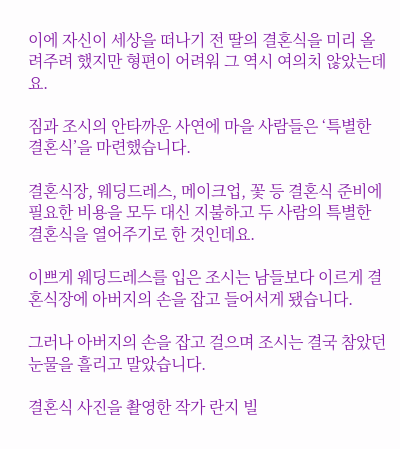이에 자신이 세상을 떠나기 전 딸의 결혼식을 미리 올려주려 했지만 형편이 어려워 그 역시 여의치 않았는데요.

짐과 조시의 안타까운 사연에 마을 사람들은 ‘특별한 결혼식’을 마련했습니다.

결혼식장, 웨딩드레스, 메이크업, 꽃 등 결혼식 준비에 필요한 비용을 모두 대신 지불하고 두 사람의 특별한 결혼식을 열어주기로 한 것인데요.

이쁘게 웨딩드레스를 입은 조시는 남들보다 이르게 결혼식장에 아버지의 손을 잡고 들어서게 됐습니다.

그러나 아버지의 손을 잡고 걸으며 조시는 결국 참았던 눈물을 흘리고 말았습니다.

결혼식 사진을 촬영한 작가 란지 빌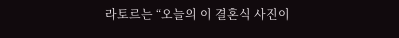라토르는 “오늘의 이 결혼식 사진이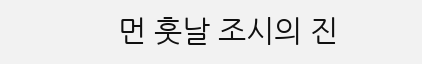먼 훗날 조시의 진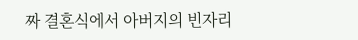짜 결혼식에서 아버지의 빈자리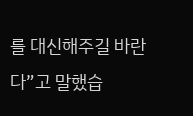를 대신해주길 바란다”고 말했습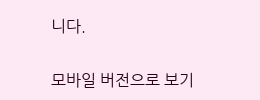니다.


모바일 버전으로 보기